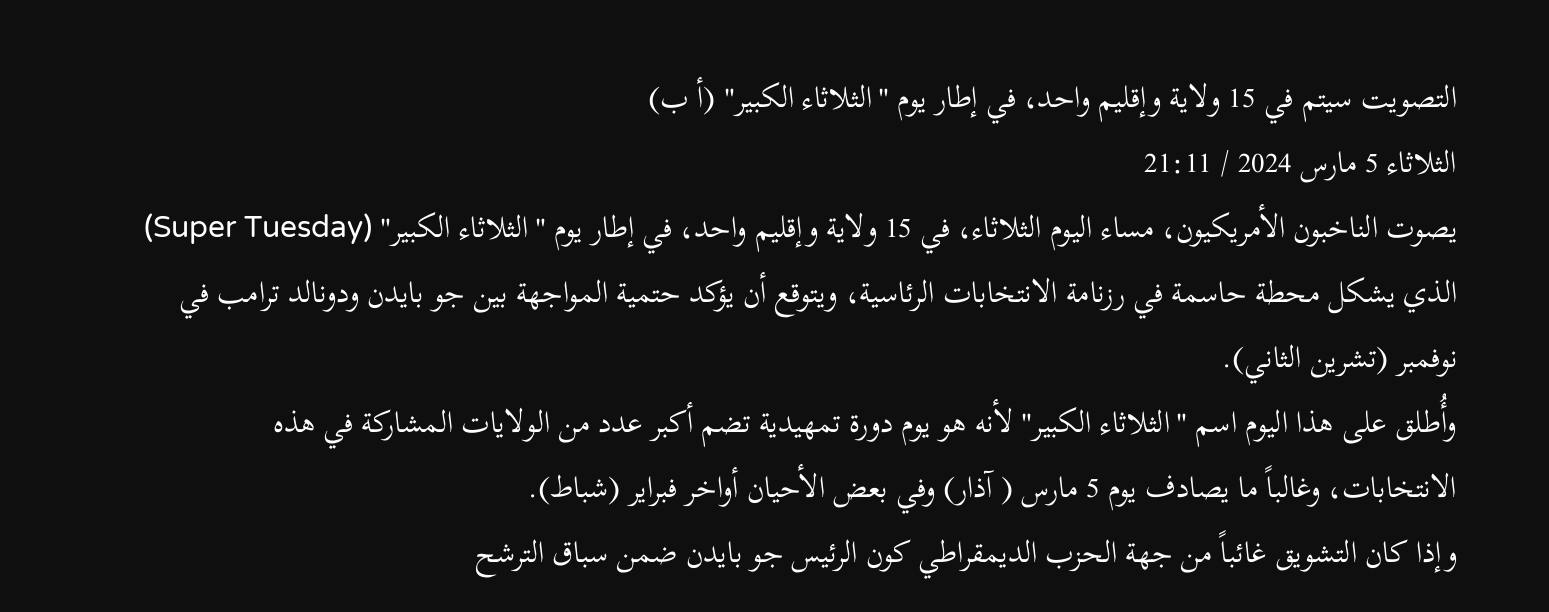التصويت سيتم في 15 ولاية وإقليم واحد، في إطار يوم "الثلاثاء الكبير" (أ ب)
الثلاثاء 5 مارس 2024 / 21:11
يصوت الناخبون الأمريكيون، مساء اليوم الثلاثاء، في 15 ولاية وإقليم واحد، في إطار يوم "الثلاثاء الكبير" (Super Tuesday) الذي يشكل محطة حاسمة في رزنامة الانتخابات الرئاسية، ويتوقع أن يؤكد حتمية المواجهة بين جو بايدن ودونالد ترامب في نوفمبر (تشرين الثاني).
وأُطلق على هذا اليوم اسم "الثلاثاء الكبير" لأنه هو يوم دورة تمهيدية تضم أكبر عدد من الولايات المشاركة في هذه الانتخابات، وغالباً ما يصادف يوم 5 مارس ( آذار) وفي بعض الأحيان أواخر فبراير (شباط).
وإذا كان التشويق غائباً من جهة الحزب الديمقراطي كون الرئيس جو بايدن ضمن سباق الترشح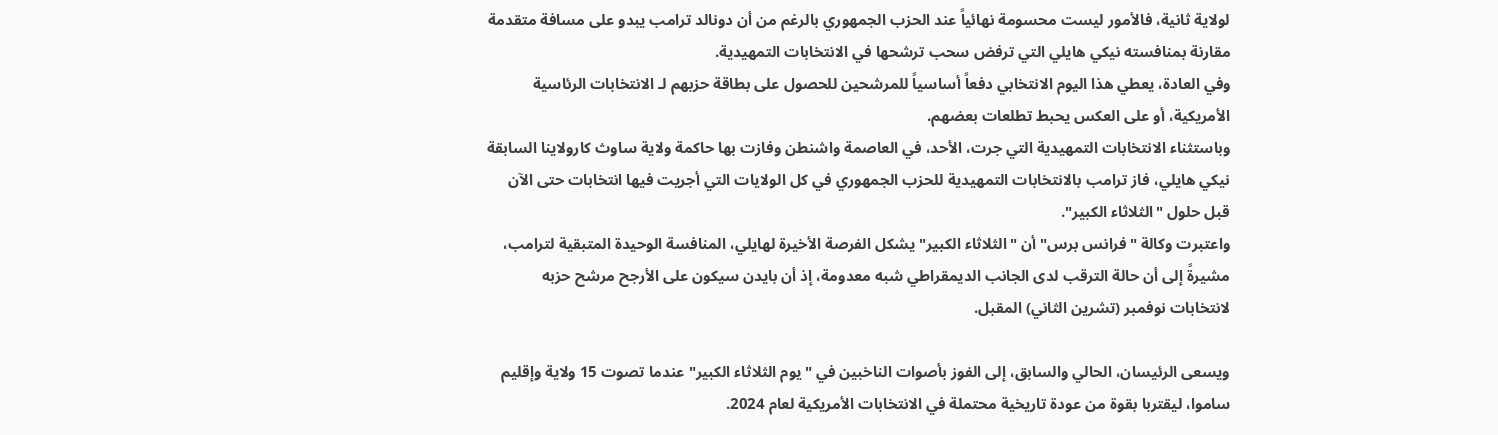لولاية ثانية، فالأمور ليست محسومة نهائياً عند الحزب الجمهوري بالرغم من أن دونالد ترامب يبدو على مسافة متقدمة مقارنة بمنافسته نيكي هايلي التي ترفض سحب ترشحها في الانتخابات التمهيدية.
وفي العادة، يعطي هذا اليوم الانتخابي دفعاً أساسياً للمرشحين للحصول على بطاقة حزبهم لـ الانتخابات الرئاسية الأمريكية، أو على العكس يحبط تطلعات بعضهم.
وباستثناء الانتخابات التمهيدية التي جرت، الأحد، في العاصمة واشنطن وفازت بها حاكمة ولاية ساوث كارولاينا السابقة نيكي هايلي، فاز ترامب بالانتخابات التمهيدية للحزب الجمهوري في كل الولايات التي أجريت فيها انتخابات حتى الآن قبل حلول "الثلاثاء الكبير".
واعتبرت وكالة "فرانس برس" أن "الثلاثاء الكبير" يشكل الفرصة الأخيرة لهايلي، المنافسة الوحيدة المتبقية لترامب، مشيرةً إلى أن حالة الترقب لدى الجانب الديمقراطي شبه معدومة، إذ أن بايدن سيكون على الأرجح مرشح حزبه لانتخابات نوفمبر (تشرين الثاني) المقبل.

ويسعى الرئيسان، الحالي والسابق، إلى الفوز بأصوات الناخبين في "يوم الثلاثاء الكبير" عندما تصوت 15 ولاية وإقليم ساموا، ليقتربا بقوة من عودة تاريخية محتملة في الانتخابات الأمريكية لعام 2024.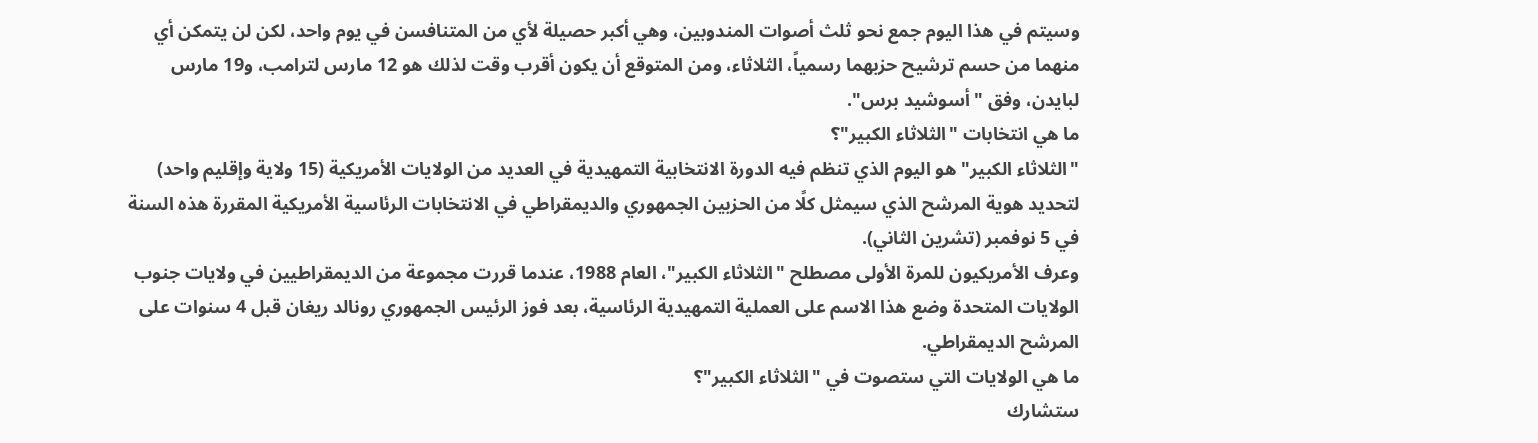وسيتم في هذا اليوم جمع نحو ثلث أصوات المندوبين، وهي أكبر حصيلة لأي من المتنافسن في يوم واحد، لكن لن يتمكن أي منهما من حسم ترشيح حزبهما رسمياً، الثلاثاء، ومن المتوقع أن يكون أقرب وقت لذلك هو 12 مارس لترامب، و19 مارس لبايدن، وفق "أسوشيد برس".
ما هي انتخابات "الثلاثاء الكبير"؟
"الثلاثاء الكبير" هو اليوم الذي تنظم فيه الدورة الانتخابية التمهيدية في العديد من الولايات الأمريكية (15 ولاية وإقليم واحد) لتحديد هوية المرشح الذي سيمثل كلًا من الحزبين الجمهوري والديمقراطي في الانتخابات الرئاسية الأمريكية المقررة هذه السنة في 5 نوفمبر (تشرين الثاني).
وعرف الأمريكيون للمرة الأولى مصطلح "الثلاثاء الكبير"، العام 1988، عندما قررت مجموعة من الديمقراطيين في ولايات جنوب الولايات المتحدة وضع هذا الاسم على العملية التمهيدية الرئاسية، بعد فوز الرئيس الجمهوري رونالد ريغان قبل 4 سنوات على المرشح الديمقراطي.
ما هي الولايات التي ستصوت في "الثلاثاء الكبير"؟
ستشارك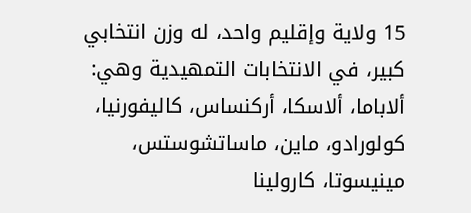15 ولاية وإقليم واحد، له وزن انتخابي كبير، في الانتخابات التمهيدية وهي: ألاباما، ألاسكا، أركنساس، كاليفورنيا، كولورادو، ماين، ماساتشوستس، مينيسوتا، كارولينا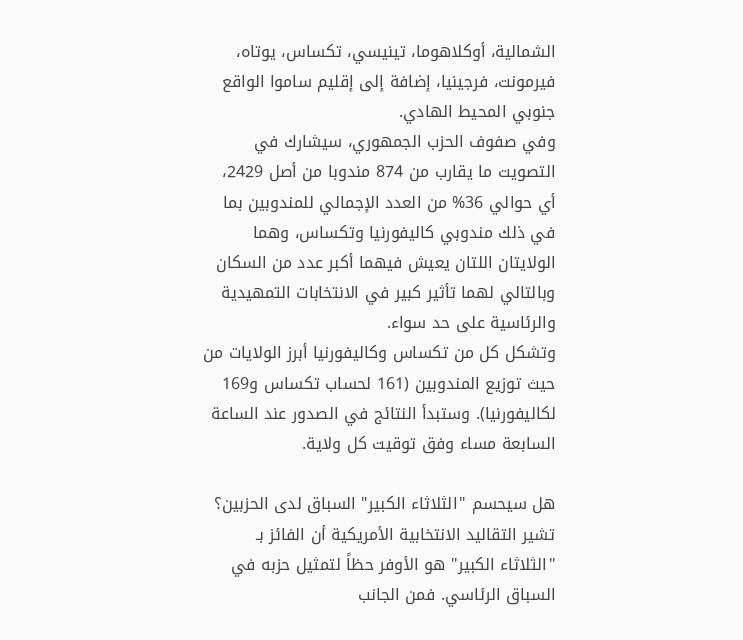الشمالية، أوكلاهوما، تينيسي، تكساس، يوتاه، فيرمونت، فرجينيا، إضافة إلى إقليم ساموا الواقع جنوبي المحيط الهادي.
وفي صفوف الحزب الجمهوري، سيشارك في التصويت ما يقارب من 874 مندوبا من أصل 2429، أي حوالي 36% من العدد الإجمالي للمندوبين بما في ذلك مندوبي كاليفورنيا وتكساس، وهما الولايتان اللتان يعيش فيهما أكبر عدد من السكان وبالتالي لهما تأثير كبير في الانتخابات التمهيدية والرئاسية على حد سواء.
وتشكل كل من تكساس وكاليفورنيا أبرز الولايات من حيث توزيع المندوبين (161 لحساب تكساس و169 لكاليفورنيا). وستبدأ النتائج في الصدور عند الساعة السابعة مساء وفق توقيت كل ولاية.

هل سيحسم "الثلاثاء الكبير" السباق لدى الحزبين؟
تشير التقاليد الانتخابية الأمريكية أن الفائز بـ "الثلاثاء الكبير" هو الأوفر حظاً لتمثيل حزبه في السباق الرئاسي. فمن الجانب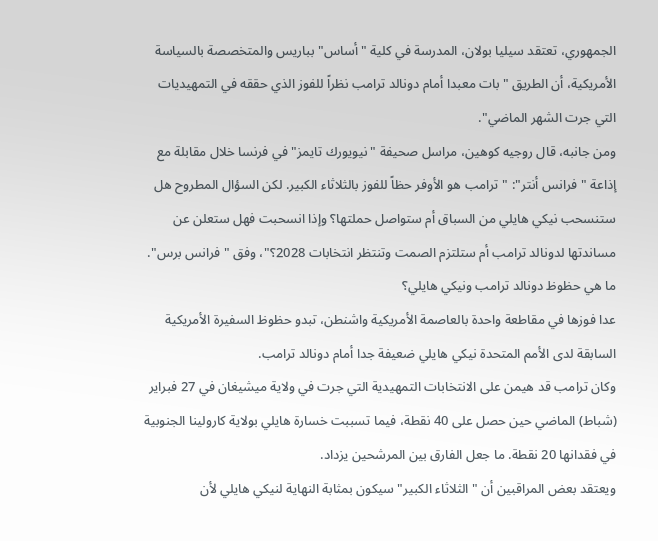الجمهوري، تعتقد سيليا بولان، المدرسة في كلية "أساس" بباريس والمتخصصة بالسياسة الأمريكية، أن الطريق "بات معبدا أمام دونالد ترامب نظراً للفوز الذي حققه في التمهيديات التي جرت الشهر الماضي".
ومن جانبه، قال روجيه كوهين، مراسل صحيفة "نيويورك تايمز" في فرنسا خلال مقابلة مع إذاعة "فرانس أنتر": "ترامب هو الأوفر حظاً للفوز بالثلاثاء الكبير. لكن السؤال المطروح هل ستنسحب نيكي هايلي من السباق أم ستواصل حملتها؟ وإذا انسحبت فهل ستعلن عن مساندتها لدونالد ترامب أم ستلتزم الصمت وتنتظر انتخابات 2028؟"، وفق "فرانس برس".
ما هي حظوظ دونالد ترامب ونيكي هايلي؟
عدا فوزها في مقاطعة واحدة بالعاصمة الأمريكية واشنطن، تبدو حظوظ السفيرة الأمريكية السابقة لدى الأمم المتحدة نيكي هايلي ضعيفة جدا أمام دونالد ترامب.
وكان ترامب قد هيمن على الانتخابات التمهيدية التي جرت في ولاية ميشيغان في 27 فبراير (شباط) الماضي حين حصل على 40 نقطة، فيما تسببت خسارة هايلي بولاية كارولينا الجنوبية في فقدانها 20 نقطة. ما جعل الفارق بين المرشحين يزداد.
ويعتقد بعض المراقبين أن "الثلاثاء الكبير" سيكون بمثابة النهاية لنيكي هايلي لأن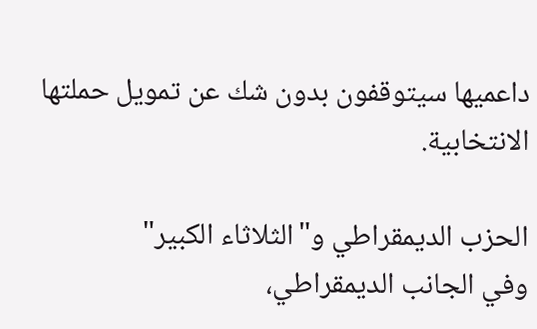داعميها سيتوقفون بدون شك عن تمويل حملتها الانتخابية.

الحزب الديمقراطي و"الثلاثاء الكبير"
وفي الجانب الديمقراطي،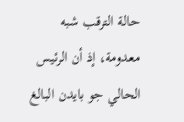حالة الترقب شبه معدومة، إذ أن الرئيس الحالي جو بايدن البالغ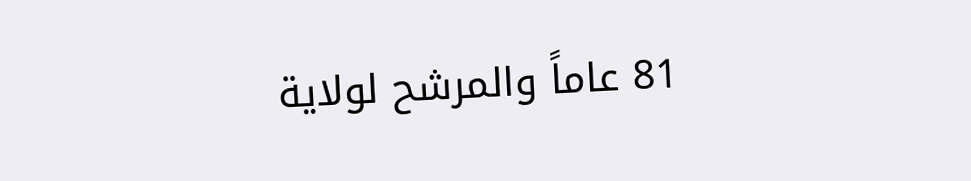81 عاماً والمرشح لولاية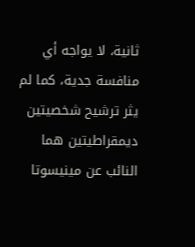ثانية، لا يواجه أي منافسة جدية، كما لم يثر ترشيح شخصيتين ديمقراطيتين هما النائب عن مينيسوتا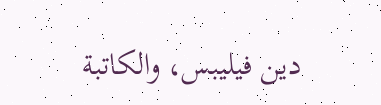دين فيليبس، والكاتبة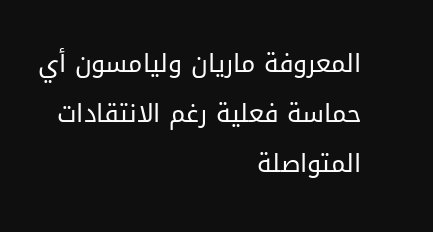المعروفة ماريان وليامسون أي حماسة فعلية رغم الانتقادات المتواصلة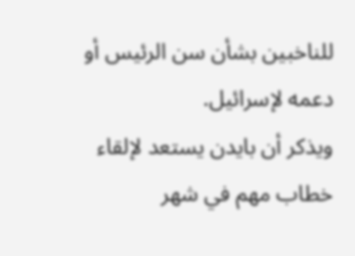للناخبين بشأن سن الرئيس أو دعمه لإسرائيل.
ويذكر أن بايدن يستعد لإلقاء خطاب مهم في شهر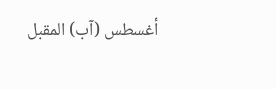أغسطس (آب) المقبل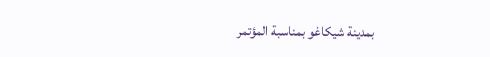بمدينة شيكاغو بمناسبة المؤتمر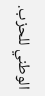الوطني للحزب.